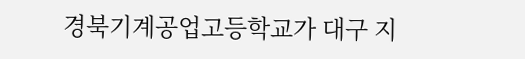경북기계공업고등학교가 대구 지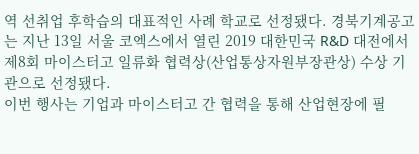역 선취업 후학습의 대표적인 사례 학교로 선정됐다. 경북기계공고는 지난 13일 서울 코엑스에서 열린 2019 대한민국 R&D 대전에서 제8회 마이스터고 일류화 협력상(산업통상자원부장관상) 수상 기관으로 선정됐다.
이번 행사는 기업과 마이스터고 간 협력을 통해 산업현장에 필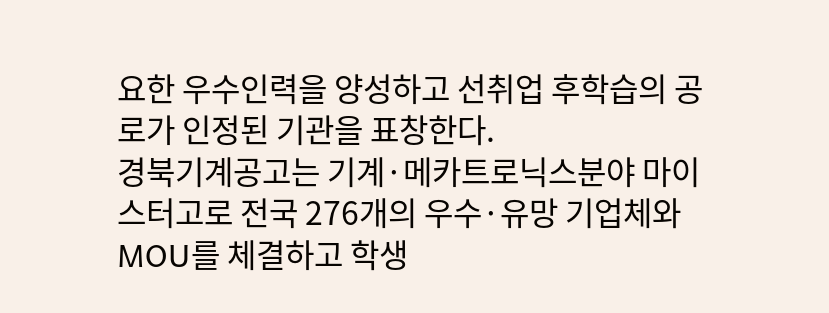요한 우수인력을 양성하고 선취업 후학습의 공로가 인정된 기관을 표창한다.
경북기계공고는 기계·메카트로닉스분야 마이스터고로 전국 276개의 우수·유망 기업체와 MOU를 체결하고 학생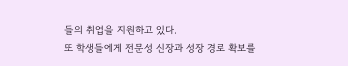들의 취업을 지원하고 있다.
또 학생들에게 전문성 신장과 성장 경로 확보를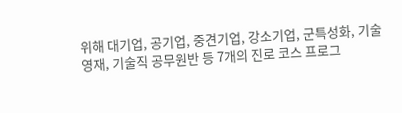위해 대기업, 공기업, 중견기업, 강소기업, 군특성화, 기술영재, 기술직 공무원반 등 7개의 진로 코스 프로그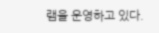램을 운영하고 있다.